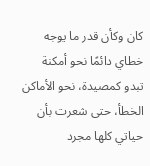كان وكأن قدر ما يوجه خطاي دائمًا نحو أمكنة تبدو كمصيدة، نحو الأماكن الخطأ، حتى شعرت بأن حياتي كلها مجرد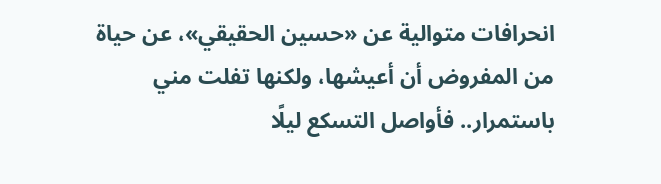انحرافات متوالية عن «حسين الحقيقي»، عن حياة من المفروض أن أعيشها، ولكنها تفلت مني باستمرار.. فأواصل التسكع ليلًا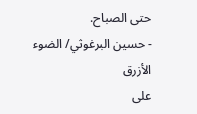حتى الصباح.
- حسين البرغوثي/ الضوء الأزرق
على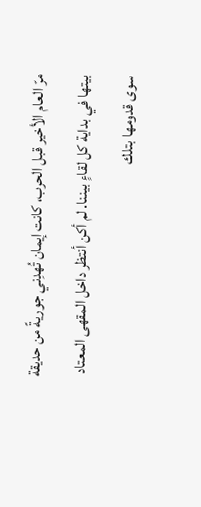مرّ العام الأخير قبل الحرب، كانت إيمان تُهدِني جوريةً من حديقة بيتها في بداية كل لقاءٍ بيننا. لم أكن أنتظر داخل المقهى المعتاد سوى قدومها بتلك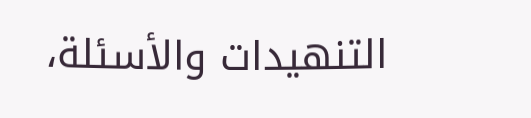التنهيدات والأسئلة،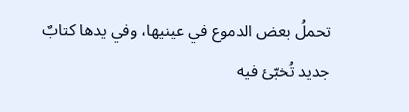تحملُ بعض الدموع في عينيها، وفي يدها كتابٌ جديد تُخبّئ فيه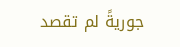جوريةً لم تقصد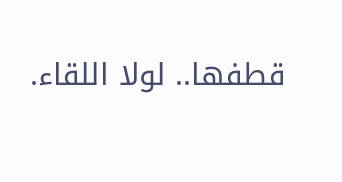قطفها.. لولا اللقاء.